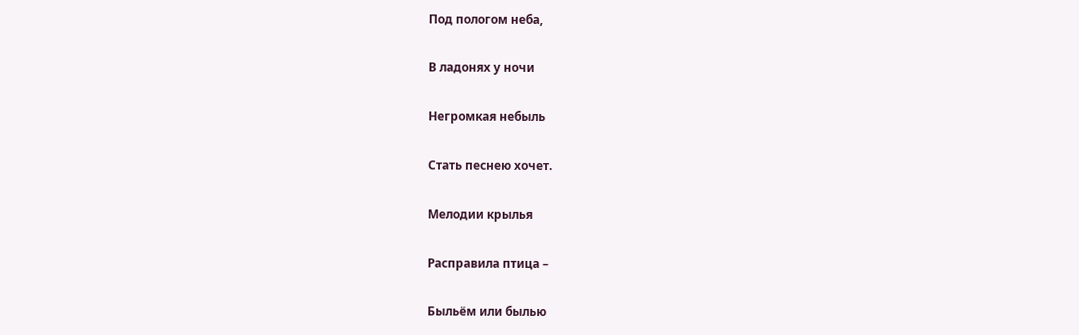Под пологом неба,

В ладонях у ночи

Негромкая небыль

Стать песнею хочет.

Мелодии крылья

Расправила птица –

Быльём или былью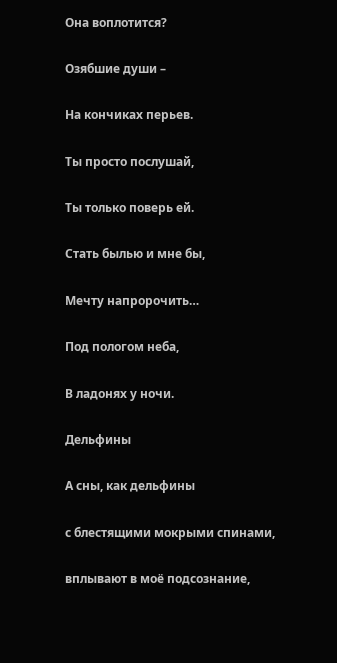Она воплотится?

Озябшие души –

На кончиках перьев.

Ты просто послушай,

Ты только поверь ей.

Стать былью и мне бы,

Мечту напророчить…

Под пологом неба,

В ладонях у ночи.

Дельфины

А сны, как дельфины

с блестящими мокрыми спинами,

вплывают в моё подсознание,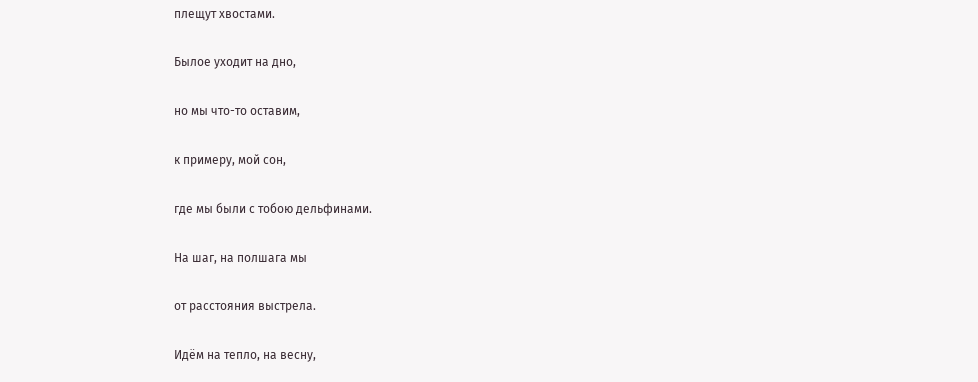плещут хвостами.

Былое уходит на дно,

но мы что-то оставим,

к примеру, мой сон,

где мы были с тобою дельфинами.

На шаг, на полшага мы

от расстояния выстрела.

Идём на тепло, на весну,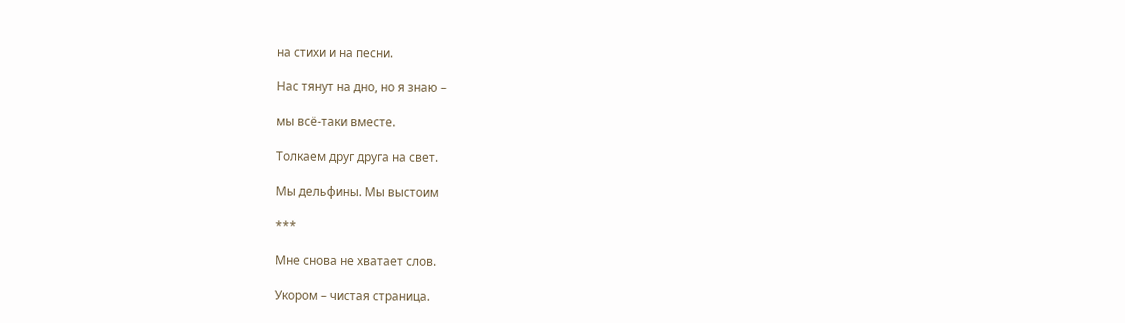на стихи и на песни.

Нас тянут на дно, но я знаю –

мы всё-таки вместе.

Толкаем друг друга на свет.

Мы дельфины. Мы выстоим

***

Мне снова не хватает слов.

Укором – чистая страница.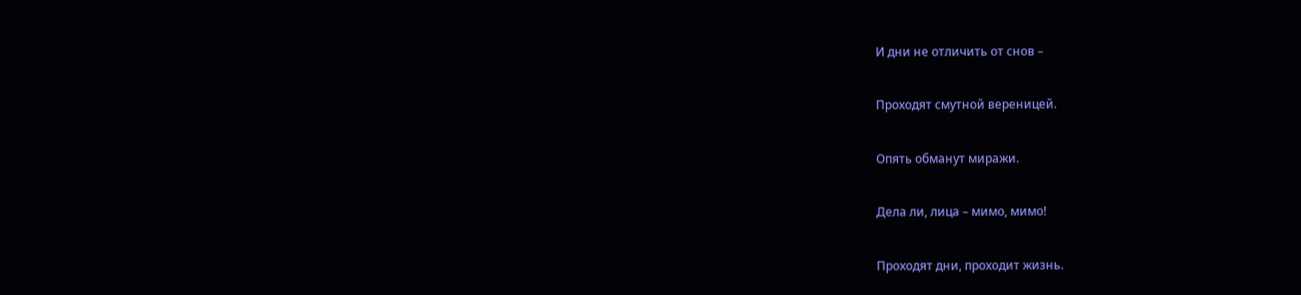И дни не отличить от снов –

Проходят смутной вереницей.

Опять обманут миражи.

Дела ли, лица – мимо, мимо!

Проходят дни, проходит жизнь.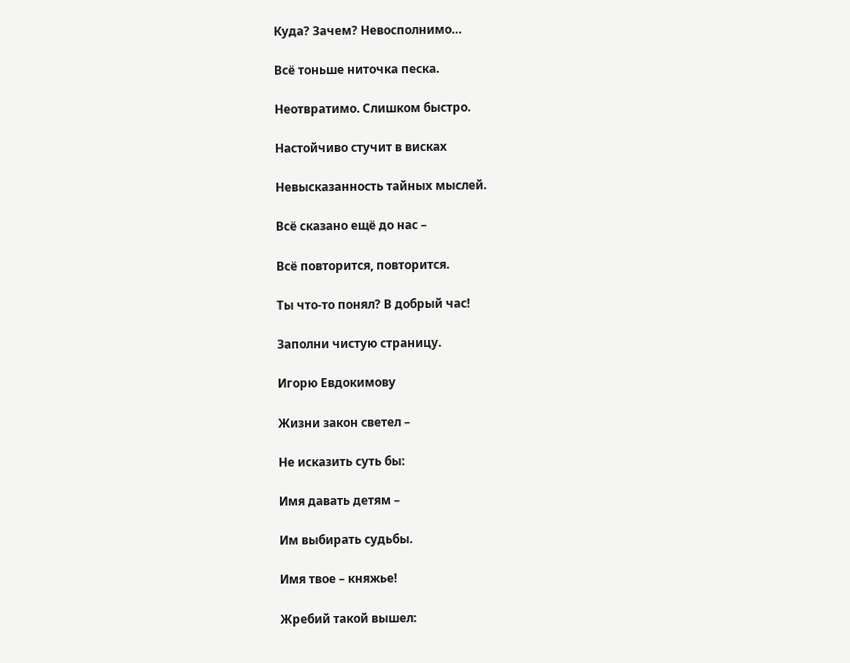Куда? Зачем? Невосполнимо…

Всё тоньше ниточка песка.

Неотвратимо. Слишком быстро.

Настойчиво стучит в висках

Невысказанность тайных мыслей.

Всё сказано ещё до нас –

Всё повторится, повторится.

Ты что-то понял? В добрый час!

Заполни чистую страницу.

Игорю Евдокимову

Жизни закон светел –

Не исказить суть бы:

Имя давать детям –

Им выбирать судьбы.

Имя твое – княжье!

Жребий такой вышел: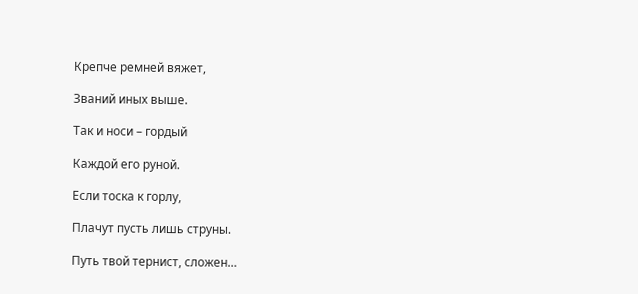Крепче ремней вяжет,

Званий иных выше.

Так и носи – гордый

Каждой его руной.

Если тоска к горлу,

Плачут пусть лишь струны.

Путь твой тернист, сложен…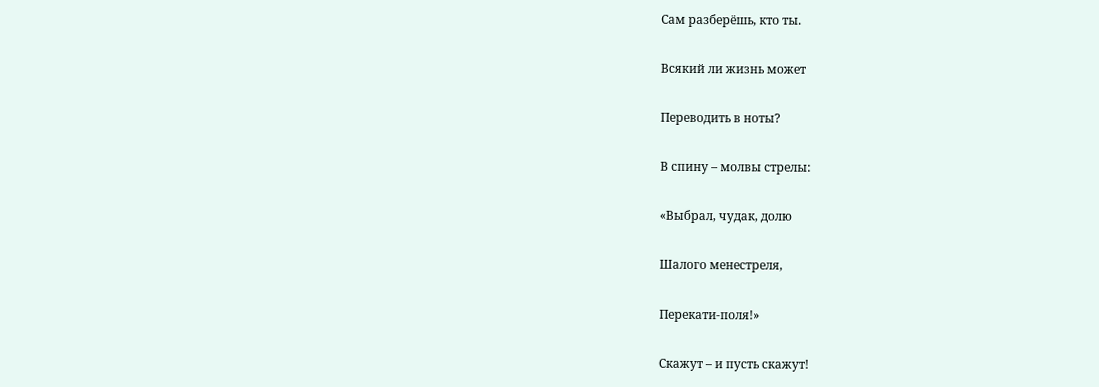Сам разберёшь, кто ты.

Всякий ли жизнь может

Переводить в ноты?

В спину – молвы стрелы:

«Выбрал, чудак, долю

Шалого менестреля,

Перекати-поля!»

Скажут – и пусть скажут!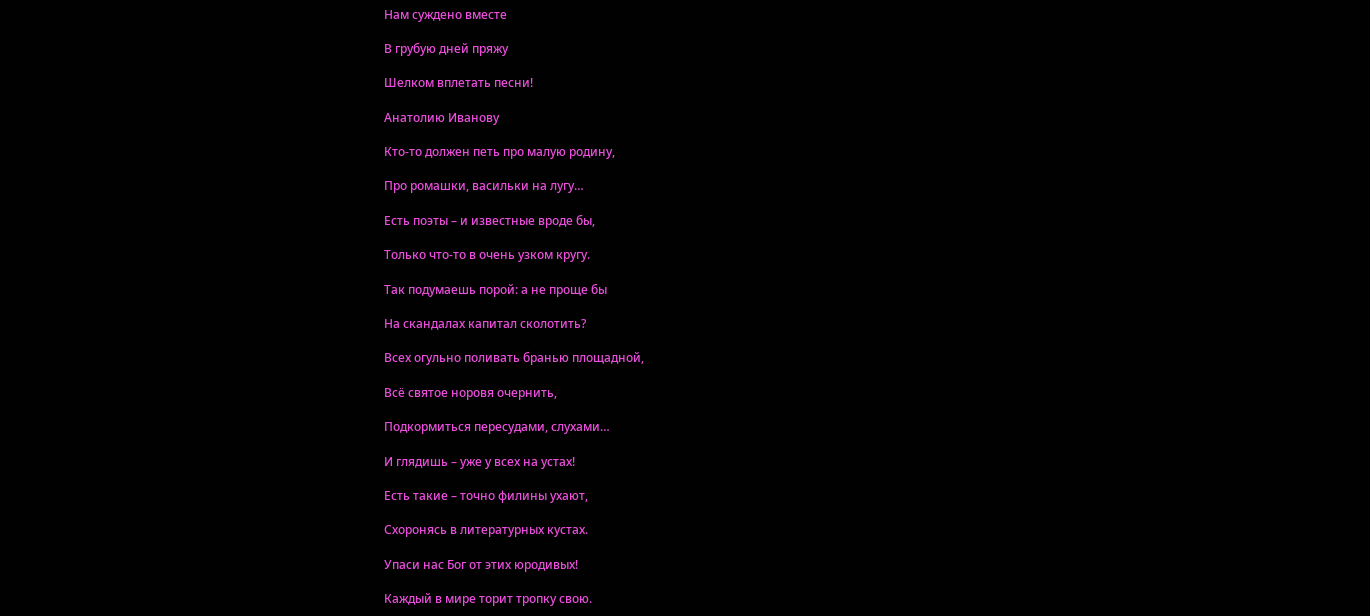Нам суждено вместе

В грубую дней пряжу

Шелком вплетать песни!

Анатолию Иванову

Кто-то должен петь про малую родину,

Про ромашки, васильки на лугу…

Есть поэты – и известные вроде бы,

Только что-то в очень узком кругу.

Так подумаешь порой: а не проще бы

На скандалах капитал сколотить?

Всех огульно поливать бранью площадной,

Всё святое норовя очернить,

Подкормиться пересудами, слухами…

И глядишь – уже у всех на устах!

Есть такие – точно филины ухают,

Схоронясь в литературных кустах.

Упаси нас Бог от этих юродивых!

Каждый в мире торит тропку свою.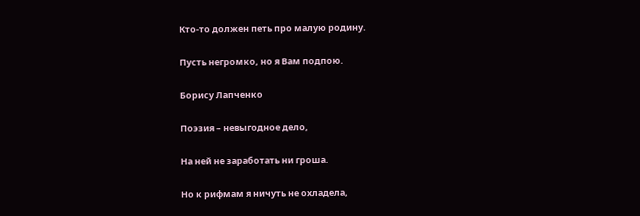Кто-то должен петь про малую родину.

Пусть негромко, но я Вам подпою.

Борису Лапченко

Поэзия – невыгодное дело,

На ней не заработать ни гроша.

Но к рифмам я ничуть не охладела,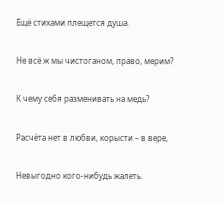Ещё стихами плещется душа.

Не всё ж мы чистоганом, право, мерим?

К чему себя разменивать на медь?

Расчёта нет в любви, корысти – в вере,

Невыгодно кого-нибудь жалеть.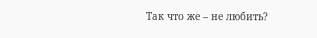Так что же – не любить?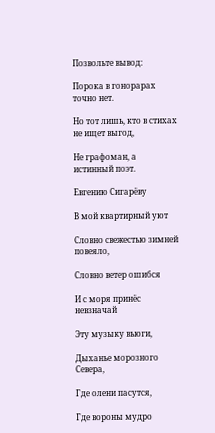Позвольте вывод:

Порока в гонорарах точно нет.

Но тот лишь, кто в стихах не ищет выгод,

Не графоман, а истинный поэт.

Евгению Сигарёву

В мой квартирный уют

Словно свежестью зимней повеяло,

Словно ветер ошибся

И с моря принёс невзначай

Эту музыку вьюги,

Дыханье морозного Севера,

Где олени пасутся,

Где вороны мудро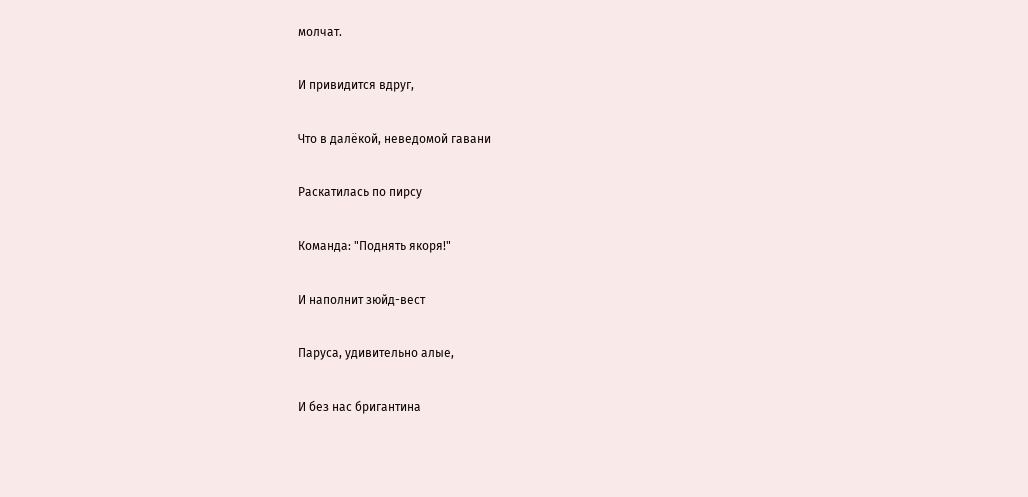молчат.

И привидится вдруг,

Что в далёкой, неведомой гавани

Раскатилась по пирсу

Команда: "Поднять якоря!"

И наполнит зюйд-вест

Паруса, удивительно алые,

И без нас бригантина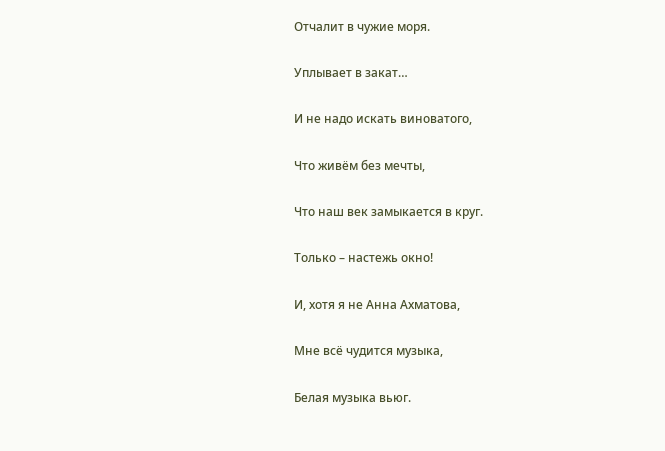Отчалит в чужие моря.

Уплывает в закат…

И не надо искать виноватого,

Что живём без мечты,

Что наш век замыкается в круг.

Только – настежь окно!

И, хотя я не Анна Ахматова,

Мне всё чудится музыка,

Белая музыка вьюг.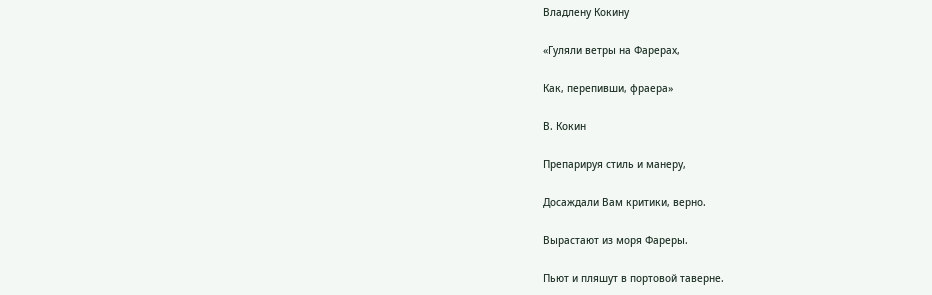Владлену Кокину

«Гуляли ветры на Фарерах,

Как, перепивши, фраера»

В. Кокин

Препарируя стиль и манеру,

Досаждали Вам критики, верно.

Вырастают из моря Фареры.

Пьют и пляшут в портовой таверне.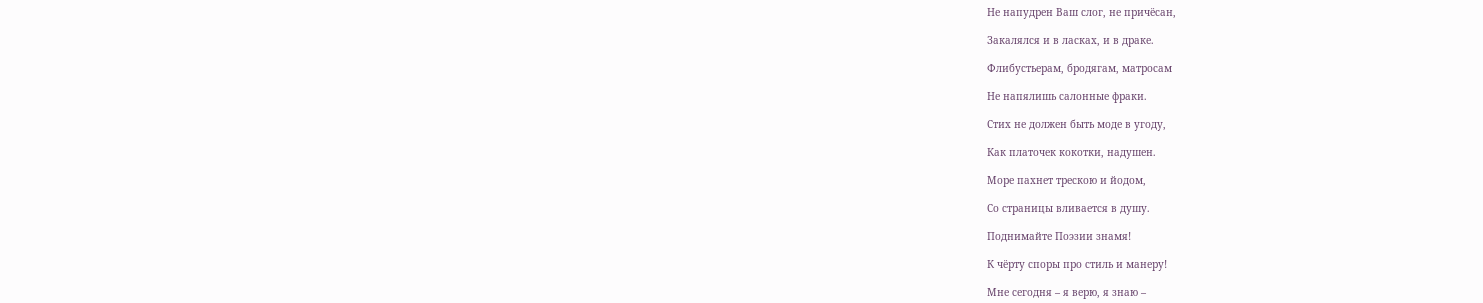Не напудрен Ваш слог, не причёсан,

Закалялся и в ласках, и в драке.

Флибустьерам, бродягам, матросам

Не напялишь салонные фраки.

Стих не должен быть моде в угоду,

Как платочек кокотки, надушен.

Море пахнет трескою и йодом,

Со страницы вливается в душу.

Поднимайте Поэзии знамя!

К чёрту споры про стиль и манеру!

Мне сегодня – я верю, я знаю –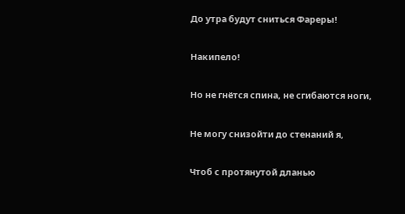До утра будут сниться Фареры!

Накипело!

Но не гнётся спина, не сгибаются ноги,

Не могу снизойти до стенаний я,

Чтоб с протянутой дланью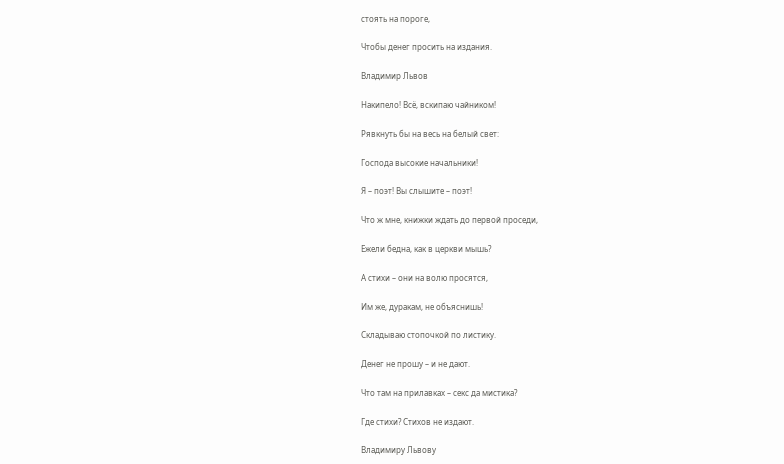стоять на пороге,

Чтобы денег просить на издания.

Владимир Львов

Накипело! Всё, вскипаю чайником!

Рявкнуть бы на весь на белый свет:

Господа высокие начальники!

Я – поэт! Вы слышите – поэт!

Что ж мне, книжки ждать до первой проседи,

Ежели бедна, как в церкви мышь?

А стихи – они на волю просятся,

Им же, дуракам, не объяснишь!

Складываю стопочкой по листику.

Денег не прошу – и не дают.

Что там на прилавках – секс да мистика?

Где стихи? Стихов не издают.

Владимиру Львову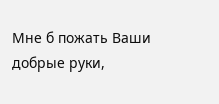Мне б пожать Ваши добрые руки,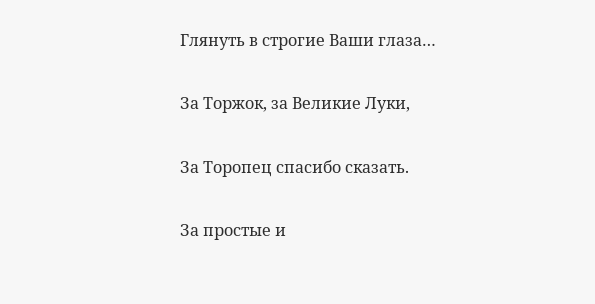Глянуть в строгие Ваши глаза…

За Торжок, за Великие Луки,

За Торопец спасибо сказать.

За простые и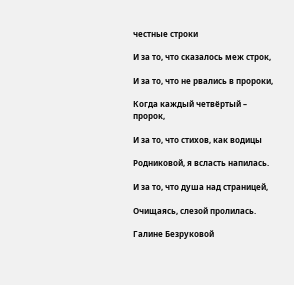честные строки

И за то, что сказалось меж строк,

И за то, что не рвались в пророки,

Когда каждый четвёртый – пророк,

И за то, что стихов, как водицы

Родниковой, я всласть напилась.

И за то, что душа над страницей,

Очищаясь, слезой пролилась.

Галине Безруковой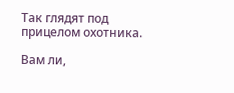Так глядят под прицелом охотника.

Вам ли,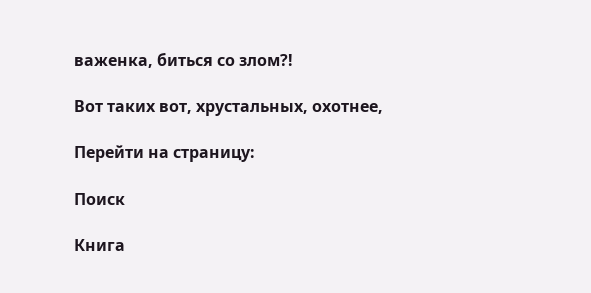важенка, биться со злом?!

Вот таких вот, хрустальных, охотнее,

Перейти на страницу:

Поиск

Книга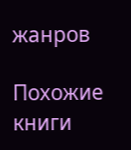жанров

Похожие книги